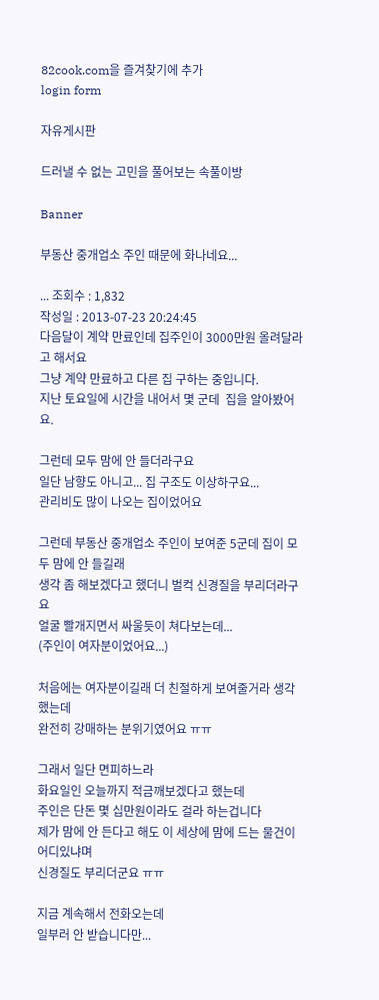82cook.com을 즐겨찾기에 추가
login form

자유게시판

드러낼 수 없는 고민을 풀어보는 속풀이방

Banner

부동산 중개업소 주인 때문에 화나네요...

... 조회수 : 1,832
작성일 : 2013-07-23 20:24:45
다음달이 계약 만료인데 집주인이 3000만원 올려달라고 해서요
그냥 계약 만료하고 다른 집 구하는 중입니다.
지난 토요일에 시간을 내어서 몇 군데  집을 알아봤어요.

그런데 모두 맘에 안 들더라구요
일단 남향도 아니고... 집 구조도 이상하구요...
관리비도 많이 나오는 집이었어요

그런데 부동산 중개업소 주인이 보여준 5군데 집이 모두 맘에 안 들길래
생각 좀 해보겠다고 했더니 벌컥 신경질을 부리더라구요
얼굴 빨개지면서 싸울듯이 쳐다보는데...
(주인이 여자분이었어요...)

처음에는 여자분이길래 더 친절하게 보여줄거라 생각했는데
완전히 강매하는 분위기였어요 ㅠㅠ

그래서 일단 면피하느라
화요일인 오늘까지 적금깨보겠다고 했는데
주인은 단돈 몇 십만원이라도 걸라 하는겁니다
제가 맘에 안 든다고 해도 이 세상에 맘에 드는 물건이 어디있냐며
신경질도 부리더군요 ㅠㅠ

지금 계속해서 전화오는데
일부러 안 받습니다만...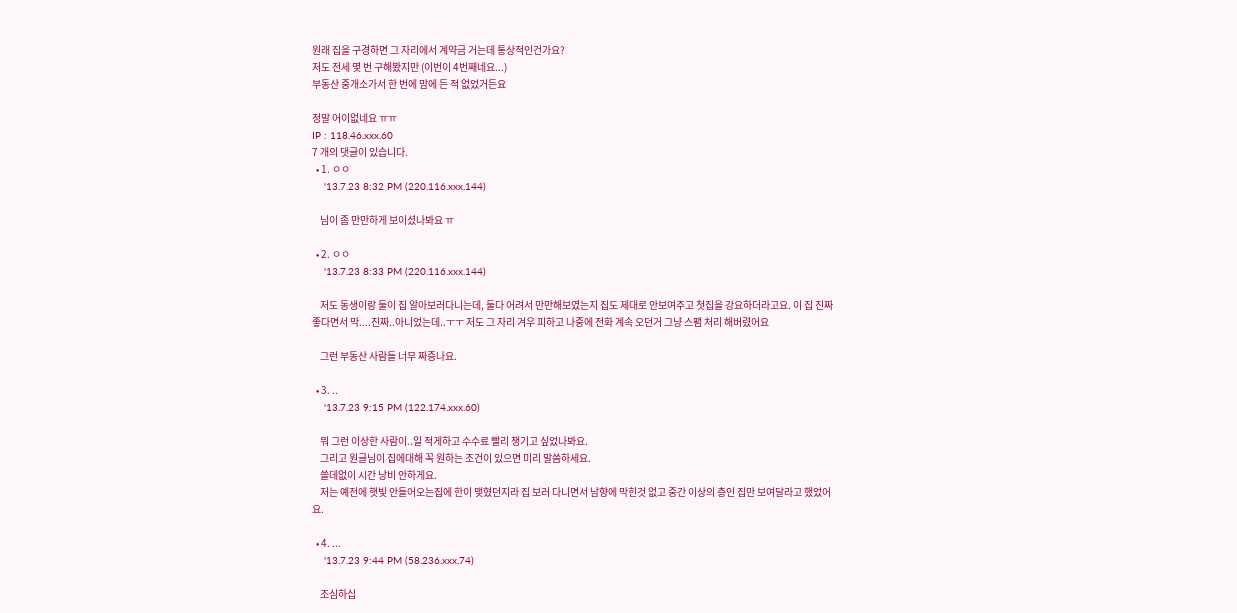원래 집을 구경하면 그 자리에서 계약금 거는데 통상적인건가요?
저도 전세 몇 번 구해봤지만 (이번이 4번째네요...)
부동산 중개소가서 한 번에 맘에 든 적 없었거든요

정말 어이없네요 ㅠㅠ
IP : 118.46.xxx.60
7 개의 댓글이 있습니다.
  • 1. ㅇㅇ
    '13.7.23 8:32 PM (220.116.xxx.144)

    님이 좀 만만하게 보이셨나봐요 ㅠ

  • 2. ㅇㅇ
    '13.7.23 8:33 PM (220.116.xxx.144)

    저도 동생이랑 둘이 집 알아보러다니는데, 둘다 어려서 만만해보였는지 집도 제대로 안보여주고 첫집을 강요하더라고요. 이 집 진짜 좋다면서 막....진짜..아니었는데..ㅜㅜ 저도 그 자리 겨우 피하고 나중에 전화 계속 오던거 그냥 스팸 처리 해버렸어요

    그런 부동산 사람들 너무 짜증나요.

  • 3. ..
    '13.7.23 9:15 PM (122.174.xxx.60)

    뭐 그런 이상한 사람이..일 적게하고 수수료 빨리 챙기고 싶었나봐요.
    그리고 원글님이 집에대해 꼭 원하는 조건이 있으면 미리 말씀하세요.
    쓸데없이 시간 낭비 안하게요.
    저는 예전에 햇빛 안들어오는집에 한이 맺혔던지라 집 보러 다니면서 남향에 막힌것 없고 중간 이상의 층인 집만 보여달라고 했었어요.

  • 4. ...
    '13.7.23 9:44 PM (58.236.xxx.74)

    조심하십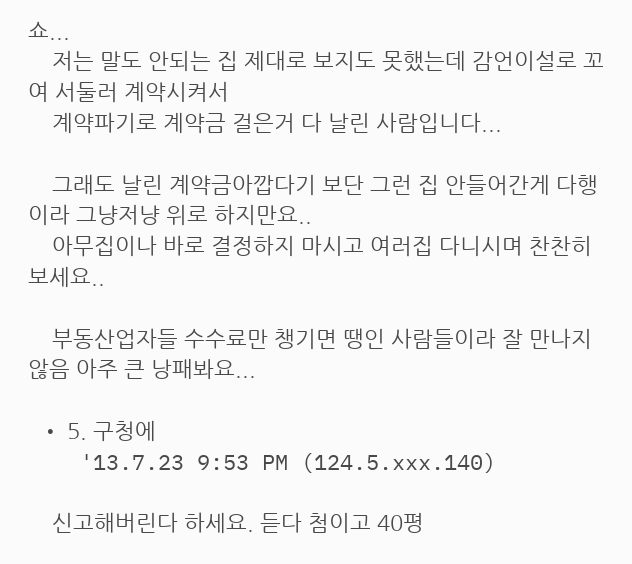쇼...
    저는 말도 안되는 집 제대로 보지도 못했는데 감언이설로 꼬여 서둘러 계약시켜서
    계약파기로 계약금 걸은거 다 날린 사람입니다...

    그래도 날린 계약금아깝다기 보단 그런 집 안들어간게 다행이라 그냥저냥 위로 하지만요..
    아무집이나 바로 결정하지 마시고 여러집 다니시며 찬찬히 보세요..

    부동산업자들 수수료만 챙기면 땡인 사람들이라 잘 만나지 않음 아주 큰 낭패봐요...

  • 5. 구청에
    '13.7.23 9:53 PM (124.5.xxx.140)

    신고해버린다 하세요. 듣다 첨이고 40평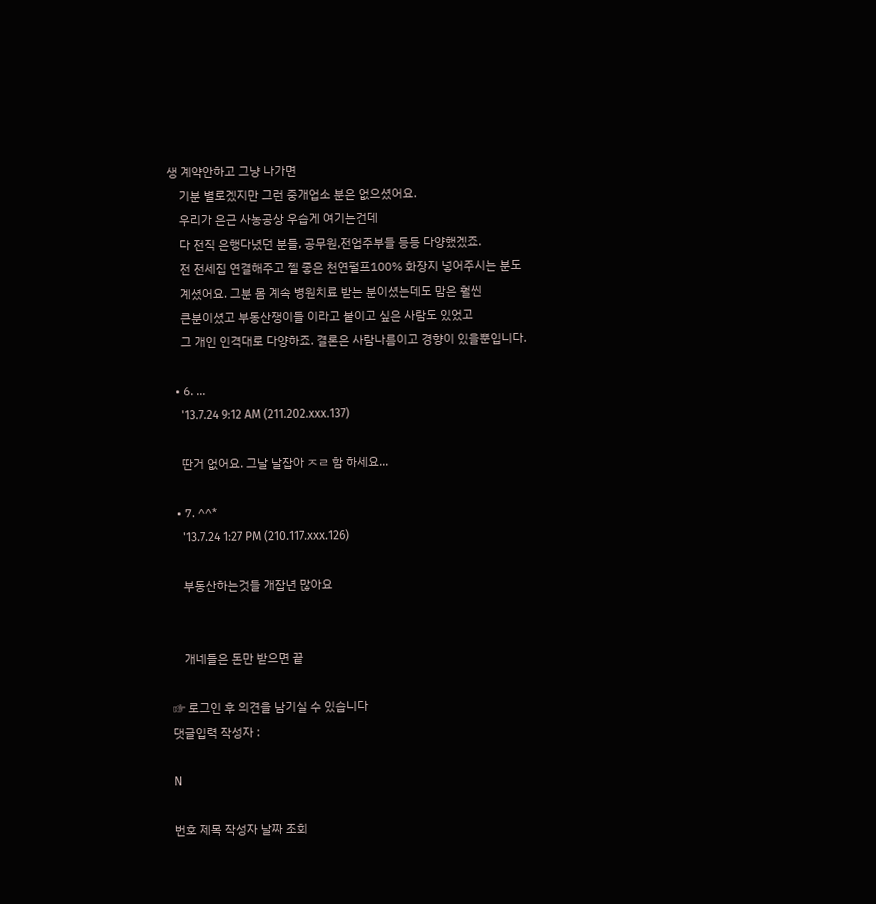생 계약안하고 그냥 나가면
    기분 별로겠지만 그런 중개업소 분은 없으셨어요.
    우리가 은근 사농공상 우습게 여기는건데
    다 전직 은행다녔던 분들, 공무원,전업주부들 등등 다양했겠죠.
    전 전세집 연결해주고 젤 좋은 천연펄프100% 화장지 넣어주시는 분도
    계셨어요. 그분 몸 계속 병원치료 받는 분이셨는데도 맘은 훨씬
    큰분이셨고 부동산쟁이들 이라고 붙이고 싶은 사람도 있었고
    그 개인 인격대로 다양하죠. 결론은 사람나름이고 경향이 있을뿐입니다.

  • 6. ...
    '13.7.24 9:12 AM (211.202.xxx.137)

    딴거 없어요. 그날 날잡아 ㅈㄹ 함 하세요...

  • 7. ^^*
    '13.7.24 1:27 PM (210.117.xxx.126)

    부동산하는것들 개잡년 많아요


    개네들은 돈만 받으면 끝

☞ 로그인 후 의견을 남기실 수 있습니다
댓글입력 작성자 :

N

번호 제목 작성자 날짜 조회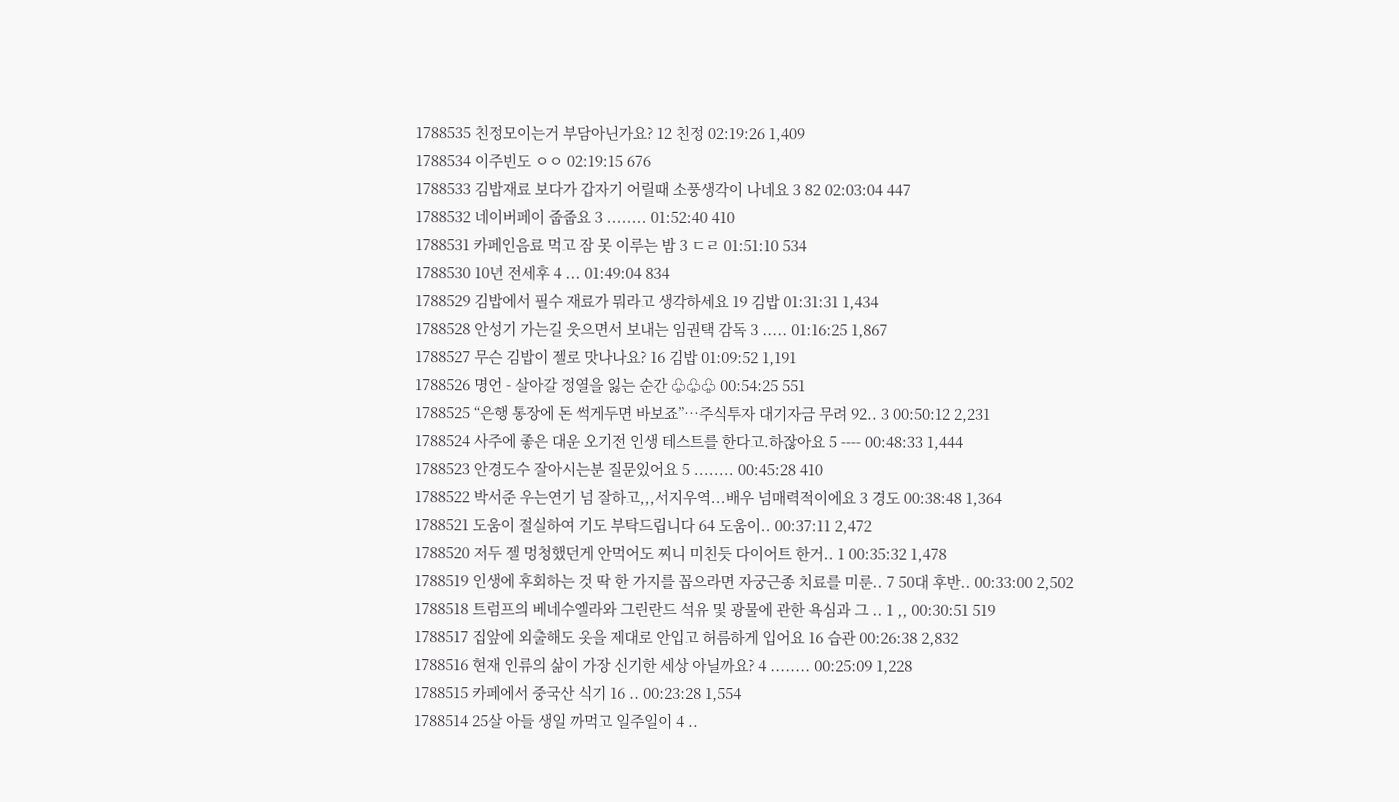1788535 친정모이는거 부담아닌가요? 12 친정 02:19:26 1,409
1788534 이주빈도 ㅇㅇ 02:19:15 676
1788533 김밥재료 보다가 갑자기 어릴때 소풍생각이 나네요 3 82 02:03:04 447
1788532 네이버페이 줍줍요 3 ........ 01:52:40 410
1788531 카페인음료 먹고 잠 못 이루는 밤 3 ㄷㄹ 01:51:10 534
1788530 10년 전세후 4 ... 01:49:04 834
1788529 김밥에서 필수 재료가 뭐라고 생각하세요 19 김밥 01:31:31 1,434
1788528 안성기 가는길 웃으면서 보내는 임권택 감독 3 ..... 01:16:25 1,867
1788527 무슨 김밥이 젤로 맛나나요? 16 김밥 01:09:52 1,191
1788526 명언 - 살아갈 정열을 잃는 순간 ♧♧♧ 00:54:25 551
1788525 “은행 통장에 돈 썩게두면 바보죠”…주식투자 대기자금 무려 92.. 3 00:50:12 2,231
1788524 사주에 좋은 대운 오기전 인생 테스트를 한다고.하잖아요 5 ---- 00:48:33 1,444
1788523 안경도수 잘아시는분 질문있어요 5 ........ 00:45:28 410
1788522 박서준 우는연기 넘 잘하고,,,서지우역...배우 넘매력적이에요 3 경도 00:38:48 1,364
1788521 도움이 절실하여 기도 부탁드립니다 64 도움이.. 00:37:11 2,472
1788520 저두 젤 멍청했던게 안먹어도 찌니 미친듯 다이어트 한거.. 1 00:35:32 1,478
1788519 인생에 후회하는 것 딱 한 가지를 꼽으라면 자궁근종 치료를 미룬.. 7 50대 후반.. 00:33:00 2,502
1788518 트럼프의 베네수엘라와 그린란드 석유 및 광물에 관한 욕심과 그 .. 1 ,, 00:30:51 519
1788517 집앞에 외출해도 옷을 제대로 안입고 허름하게 입어요 16 습관 00:26:38 2,832
1788516 현재 인류의 삶이 가장 신기한 세상 아닐까요? 4 ........ 00:25:09 1,228
1788515 카페에서 중국산 식기 16 .. 00:23:28 1,554
1788514 25살 아들 생일 까먹고 일주일이 4 ..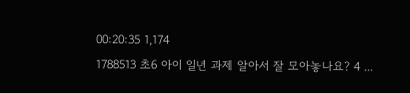00:20:35 1,174
1788513 초6 아이 일년 과제 알아서 잘 모아놓나요? 4 ...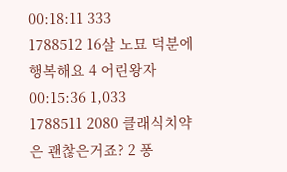00:18:11 333
1788512 16살 노묘 덕분에 행복해요 4 어린왕자 00:15:36 1,033
1788511 2080 클래식치약은 괜찮은거죠? 2 퐁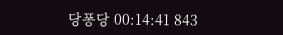당퐁당 00:14:41 843